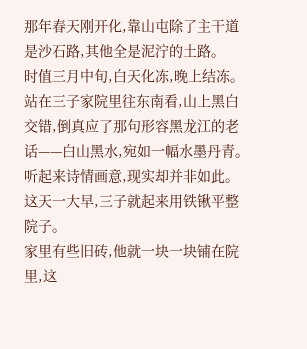那年春天刚开化,靠山屯除了主干道是沙石路,其他全是泥泞的土路。
时值三月中旬,白天化冻,晚上结冻。
站在三子家院里往东南看,山上黑白交错,倒真应了那句形容黑龙江的老话——白山黑水,宛如一幅水墨丹青。
听起来诗情画意,现实却并非如此。
这天一大早,三子就起来用铁锹平整院子。
家里有些旧砖,他就一块一块铺在院里,这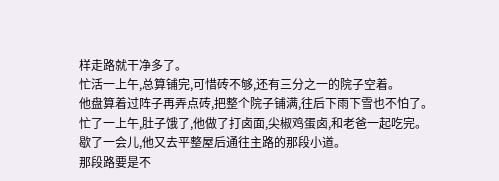样走路就干净多了。
忙活一上午,总算铺完,可惜砖不够,还有三分之一的院子空着。
他盘算着过阵子再弄点砖,把整个院子铺满,往后下雨下雪也不怕了。
忙了一上午,肚子饿了,他做了打卤面,尖椒鸡蛋卤,和老爸一起吃完。
歇了一会儿,他又去平整屋后通往主路的那段小道。
那段路要是不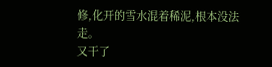修,化开的雪水混着稀泥,根本没法走。
又干了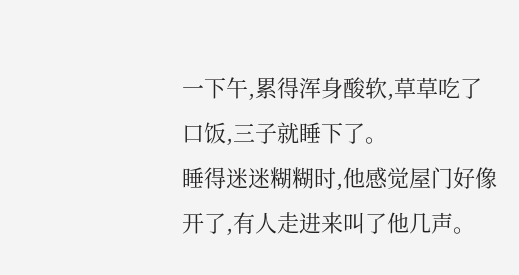一下午,累得浑身酸软,草草吃了口饭,三子就睡下了。
睡得迷迷糊糊时,他感觉屋门好像开了,有人走进来叫了他几声。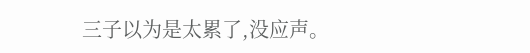三子以为是太累了,没应声。